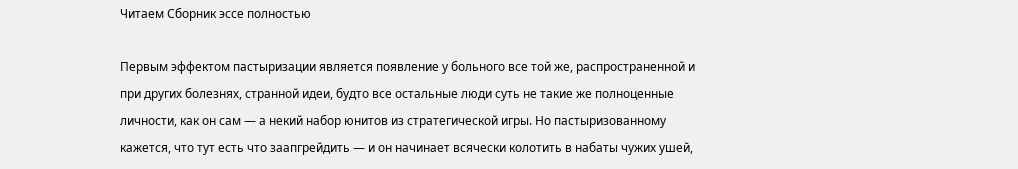Читаем Сборник эссе полностью

Первым эффектом пастыризации является появление у больного все той же, распространенной и при других болезнях, странной идеи, будто все остальные люди суть не такие же полноценные личности, как он сам — а некий набор юнитов из стратегической игры. Но пастыризованному кажется, что тут есть что заапгрейдить — и он начинает всячески колотить в набаты чужих ушей,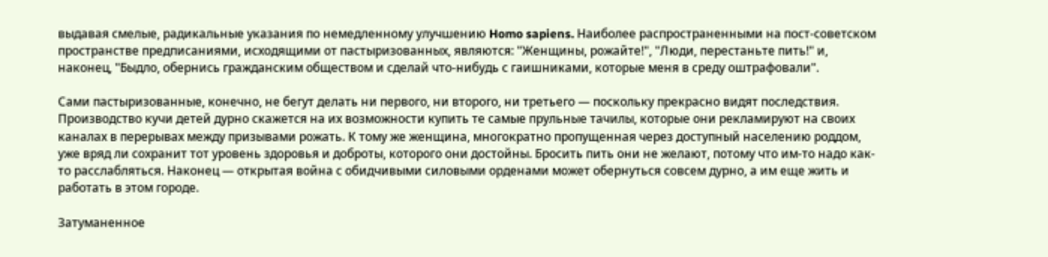выдавая смелые, радикальные указания по немедленному улучшению Homo sapiens. Наиболее распространенными на пост-советском пространстве предписаниями, исходящими от пастыризованных, являются: "Женщины, рожайте!", "Люди, перестаньте пить!" и, наконец, "Быдло, обернись гражданским обществом и сделай что-нибудь с гаишниками, которые меня в среду оштрафовали".

Сами пастыризованные, конечно, не бегут делать ни первого, ни второго, ни третьего — поскольку прекрасно видят последствия. Производство кучи детей дурно скажется на их возможности купить те самые прульные тачилы, которые они рекламируют на своих каналах в перерывах между призывами рожать. К тому же женщина, многократно пропущенная через доступный населению роддом, уже вряд ли сохранит тот уровень здоровья и доброты, которого они достойны. Бросить пить они не желают, потому что им-то надо как-то расслабляться. Наконец — открытая война с обидчивыми силовыми орденами может обернуться совсем дурно, а им еще жить и работать в этом городе.

Затуманенное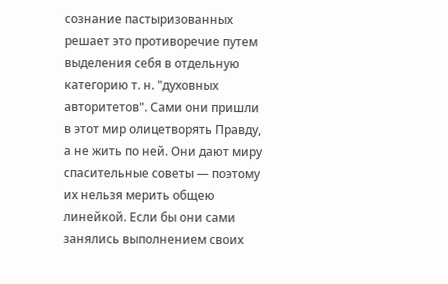сознание пастыризованных решает это противоречие путем выделения себя в отдельную категорию т. н. "духовных авторитетов". Сами они пришли в этот мир олицетворять Правду, а не жить по ней. Они дают миру спасительные советы — поэтому их нельзя мерить общею линейкой. Если бы они сами занялись выполнением своих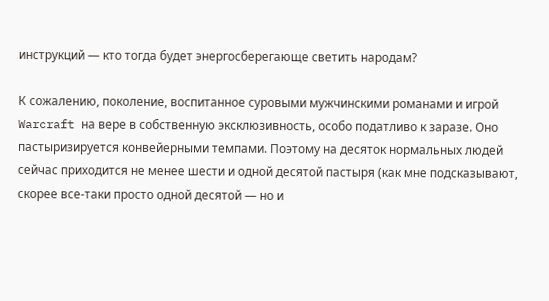инструкций — кто тогда будет энергосберегающе светить народам?

К сожалению, поколение, воспитанное суровыми мужчинскими романами и игрой Warcraft на вере в собственную эксклюзивность, особо податливо к заразе. Оно пастыризируется конвейерными темпами. Поэтому на десяток нормальных людей сейчас приходится не менее шести и одной десятой пастыря (как мне подсказывают, скорее все-таки просто одной десятой — но и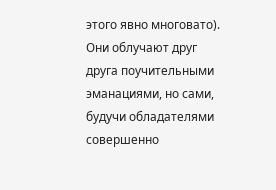этого явно многовато). Они облучают друг друга поучительными эманациями, но сами, будучи обладателями совершенно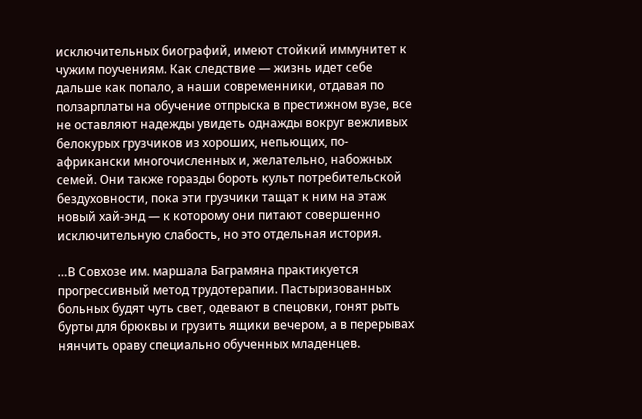исключительных биографий, имеют стойкий иммунитет к чужим поучениям. Как следствие — жизнь идет себе дальше как попало, а наши современники, отдавая по ползарплаты на обучение отпрыска в престижном вузе, все не оставляют надежды увидеть однажды вокруг вежливых белокурых грузчиков из хороших, непьющих, по-африкански многочисленных и, желательно, набожных семей. Они также горазды бороть культ потребительской бездуховности, пока эти грузчики тащат к ним на этаж новый хай-энд — к которому они питают совершенно исключительную слабость, но это отдельная история.

…В Совхозе им. маршала Баграмяна практикуется прогрессивный метод трудотерапии. Пастыризованных больных будят чуть свет, одевают в спецовки, гонят рыть бурты для брюквы и грузить ящики вечером, а в перерывах нянчить ораву специально обученных младенцев.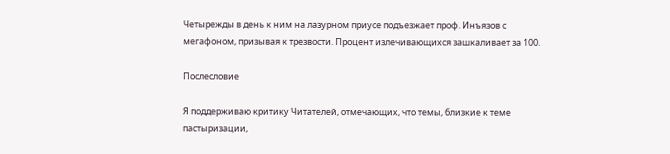Четырежды в день к ним на лазурном приусе подъезжает проф. Инъязов с мегафоном, призывая к трезвости. Процент излечивающихся зашкаливает за 100.

Послесловие

Я поддерживаю критику Читателей, отмечающих, что темы, близкие к теме пастыризации,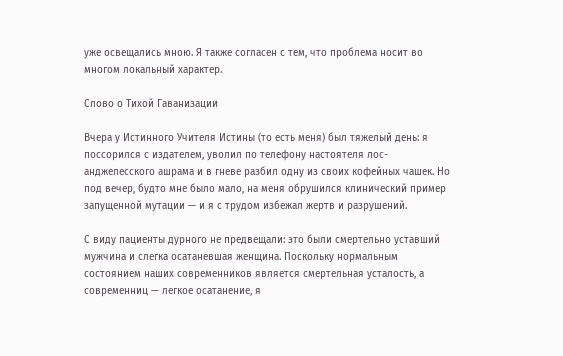уже освещались мною. Я также согласен с тем, что проблема носит во многом локальный характер.

Слово о Тихой Гаванизации

Вчера у Истинного Учителя Истины (то есть меня) был тяжелый день: я поссорился с издателем, уволил по телефону настоятеля лос-анджелесского ашрама и в гневе разбил одну из своих кофейных чашек. Но под вечер, будто мне было мало, на меня обрушился клинический пример запущенной мутации — и я с трудом избежал жертв и разрушений.

С виду пациенты дурного не предвещали: это были смертельно уставший мужчина и слегка осатаневшая женщина. Поскольку нормальным состоянием наших современников является смертельная усталость, а современниц — легкое осатанение, я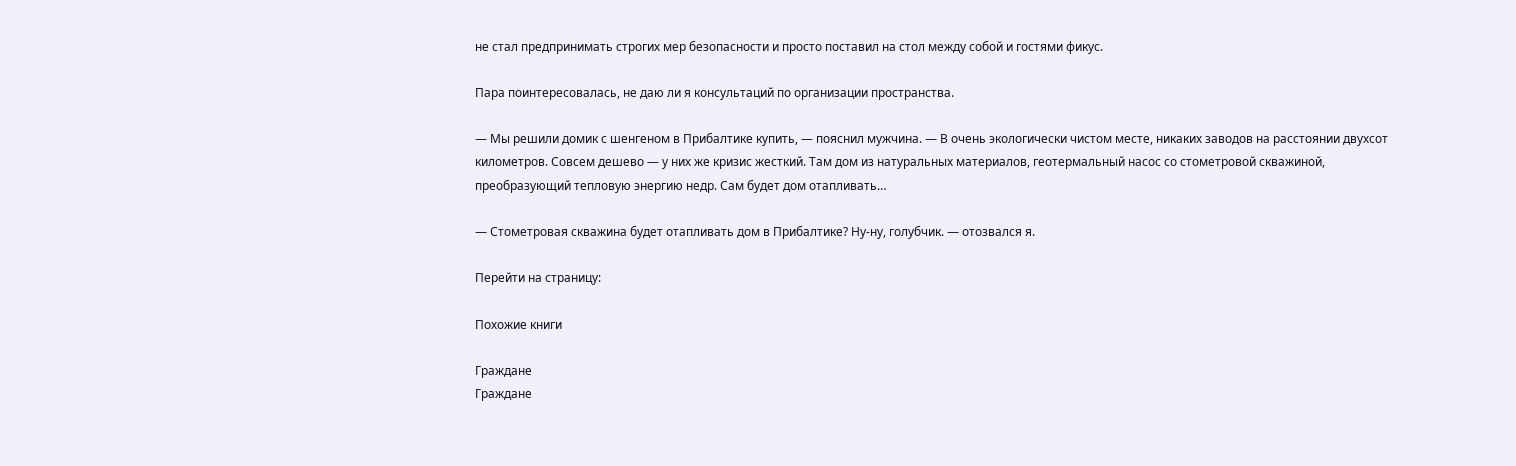не стал предпринимать строгих мер безопасности и просто поставил на стол между собой и гостями фикус.

Пара поинтересовалась, не даю ли я консультаций по организации пространства.

— Мы решили домик с шенгеном в Прибалтике купить, — пояснил мужчина. — В очень экологически чистом месте, никаких заводов на расстоянии двухсот километров. Совсем дешево — у них же кризис жесткий. Там дом из натуральных материалов, геотермальный насос со стометровой скважиной, преобразующий тепловую энергию недр. Сам будет дом отапливать…

— Стометровая скважина будет отапливать дом в Прибалтике? Ну-ну, голубчик. — отозвался я.

Перейти на страницу:

Похожие книги

Граждане
Граждане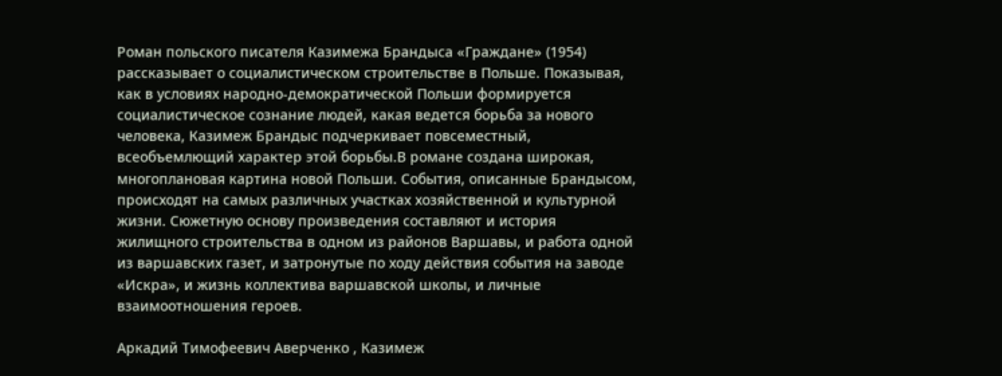Роман польского писателя Казимежа Брандыса «Граждане» (1954) рассказывает о социалистическом строительстве в Польше. Показывая, как в условиях народно-демократической Польши формируется социалистическое сознание людей, какая ведется борьба за нового человека, Казимеж Брандыс подчеркивает повсеместный, всеобъемлющий характер этой борьбы.В романе создана широкая, многоплановая картина новой Польши. События, описанные Брандысом, происходят на самых различных участках хозяйственной и культурной жизни. Сюжетную основу произведения составляют и история жилищного строительства в одном из районов Варшавы, и работа одной из варшавских газет, и затронутые по ходу действия события на заводе «Искра», и жизнь коллектива варшавской школы, и личные взаимоотношения героев.

Аркадий Тимофеевич Аверченко , Казимеж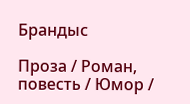Брандыс

Проза / Роман, повесть / Юмор /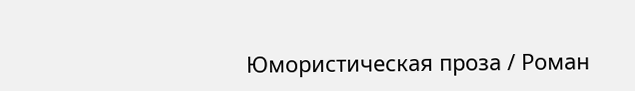Юмористическая проза / Роман